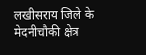लखीसराय जिले के मेदनीचौकी क्षेत्र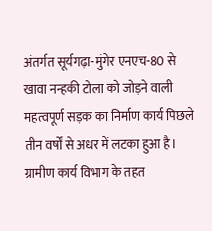अंतर्गत सूर्यगढ़ा-मुंगेर एनएच-80 से खावा नन्हकी टोला को जोड़ने वाली महत्वपूर्ण सड़क का निर्माण कार्य पिछले तीन वर्षों से अधर में लटका हुआ है। ग्रामीण कार्य विभाग के तहत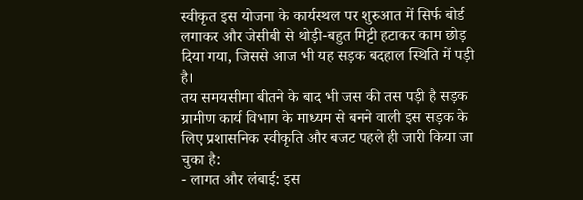स्वीकृत इस योजना के कार्यस्थल पर शुरुआत में सिर्फ बोर्ड लगाकर और जेसीबी से थोड़ी-बहुत मिट्टी हटाकर काम छोड़ दिया गया, जिससे आज भी यह सड़क बदहाल स्थिति में पड़ी है।
तय समयसीमा बीतने के बाद भी जस की तस पड़ी है सड़क
ग्रामीण कार्य विभाग के माध्यम से बनने वाली इस सड़क के लिए प्रशासनिक स्वीकृति और बजट पहले ही जारी किया जा चुका है:
- लागत और लंबाई: इस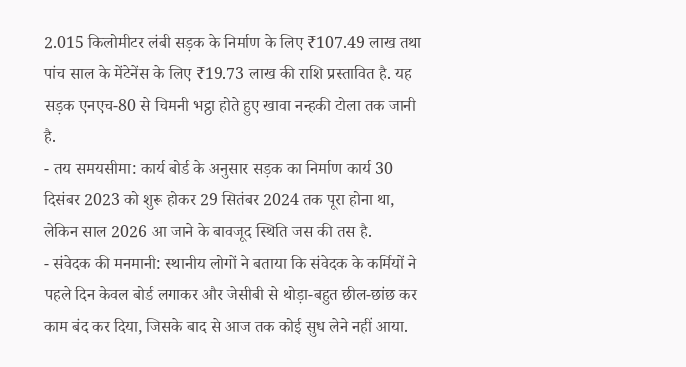2.015 किलोमीटर लंबी सड़क के निर्माण के लिए ₹107.49 लाख तथा पांच साल के मेंटेनेंस के लिए ₹19.73 लाख की राशि प्रस्तावित है. यह सड़क एनएच-80 से चिमनी भट्ठा होते हुए खावा नन्हकी टोला तक जानी है.
- तय समयसीमा: कार्य बोर्ड के अनुसार सड़क का निर्माण कार्य 30 दिसंबर 2023 को शुरू होकर 29 सितंबर 2024 तक पूरा होना था, लेकिन साल 2026 आ जाने के बावजूद स्थिति जस की तस है.
- संवेदक की मनमानी: स्थानीय लोगों ने बताया कि संवेदक के कर्मियों ने पहले दिन केवल बोर्ड लगाकर और जेसीबी से थोड़ा-बहुत छील-छांछ कर काम बंद कर दिया, जिसके बाद से आज तक कोई सुध लेने नहीं आया.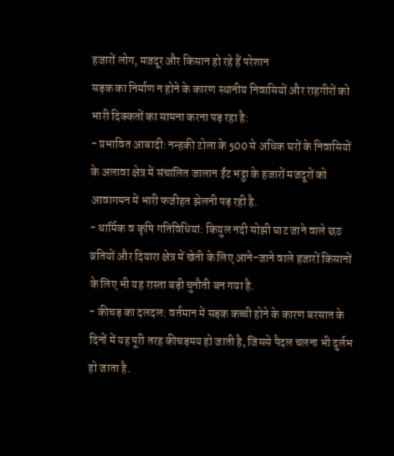हजारों लोग, मजदूर और किसान हो रहे हैं परेशान
सड़क का निर्माण न होने के कारण स्थानीय निवासियों और राहगीरों को भारी दिक्कतों का सामना करना पड़ रहा है:
- प्रभावित आबादी: नन्हकी टोला के 500 से अधिक घरों के निवासियों के अलावा क्षेत्र में संचालित जालान ईंट भट्ठा के हजारों मजदूरों को आवागमन में भारी फजीहत झेलनी पड़ रही है.
- धार्मिक व कृषि गतिविधियां: कियुल नदी सोझी घाट जाने वाले छठ व्रतियों और दियारा क्षेत्र में खेती के लिए आने-जाने वाले हजारों किसानों के लिए भी यह रास्ता बड़ी चुनौती बन गया है.
- कीचड़ का दलदल: वर्तमान में सड़क कच्ची होने के कारण बरसात के दिनों में यह पूरी तरह कीचड़मय हो जाती है, जिससे पैदल चलना भी दुर्लभ हो जाता है.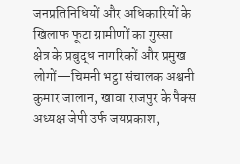जनप्रतिनिधियों और अधिकारियों के खिलाफ फूटा ग्रामीणों का गुस्सा
क्षेत्र के प्रबुद्ध नागरिकों और प्रमुख लोगों—चिमनी भट्ठा संचालक अश्वनी कुमार जालान, खावा राजपुर के पैक्स अध्यक्ष जेपी उर्फ जयप्रकाश,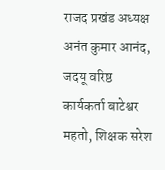राजद प्रखंड अध्यक्ष अनंत कुमार आनंद, जदयू वरिष्ठ कार्यकर्ता बाटेश्वर महतो, शिक्षक सरेश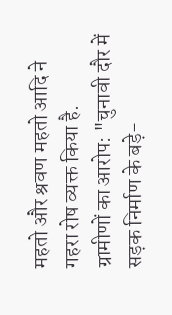महतो और श्रवण महतो आदि ने गहरा रोष व्यक्त किया है.
ग्रामीणों का आरोप: "चुनावी दौर में सड़क निर्माण के बड़े-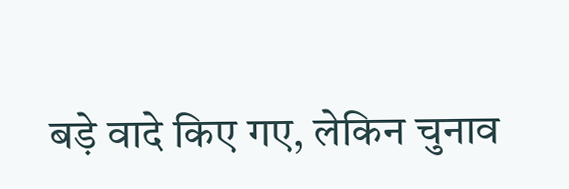बड़े वादे किए गए, लेकिन चुनाव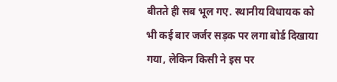बीतते ही सब भूल गए. स्थानीय विधायक को भी कई बार जर्जर सड़क पर लगा बोर्ड दिखाया गया, लेकिन किसी ने इस पर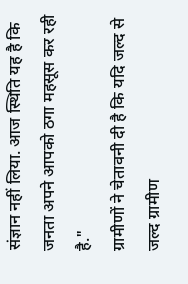संज्ञान नहीं लिया. आज स्थिति यह है कि जनता अपने आपको ठगा महसूस कर रही है."
ग्रामीणों ने चेतावनी दी है कि यदि जल्द से जल्द ग्रामीण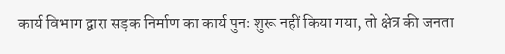कार्य विभाग द्वारा सड़क निर्माण का कार्य पुनः शुरू नहीं किया गया, तो क्षेत्र की जनता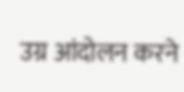उग्र आंदोलन करने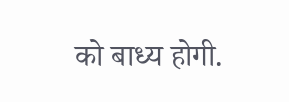को बाध्य होगी.